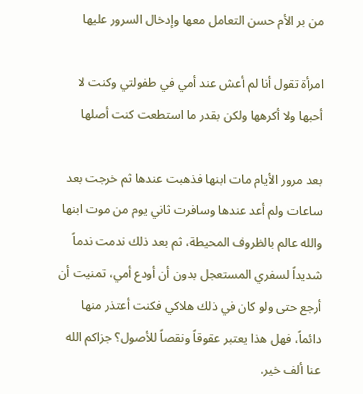من بر الأم حسن التعامل معها وإدخال السرور عليها

امرأة تقول أنا لم أعش عند أمي في طفولتي وكنت لا أحبها ولا أكرهها ولكن بقدر ما استطعت كنت أصلها

بعد مرور الأيام مات ابنها فذهبت عندها ثم خرجت بعد ساعات ولم أعد عندها وسافرت ثاني يوم من موت ابنها والله عالم بالظروف المحيطة، ثم بعد ذلك ندمت ندماً شديداً لسفري المستعجل بدون أن أودع أمي، تمنيت أن أرجع حتى ولو كان في ذلك هلاكي فكنت أعتذر منها دائماً، فهل هذا يعتبر عقوقاً ونقصاً للأصول؟ جزاكم الله عنا ألف خير.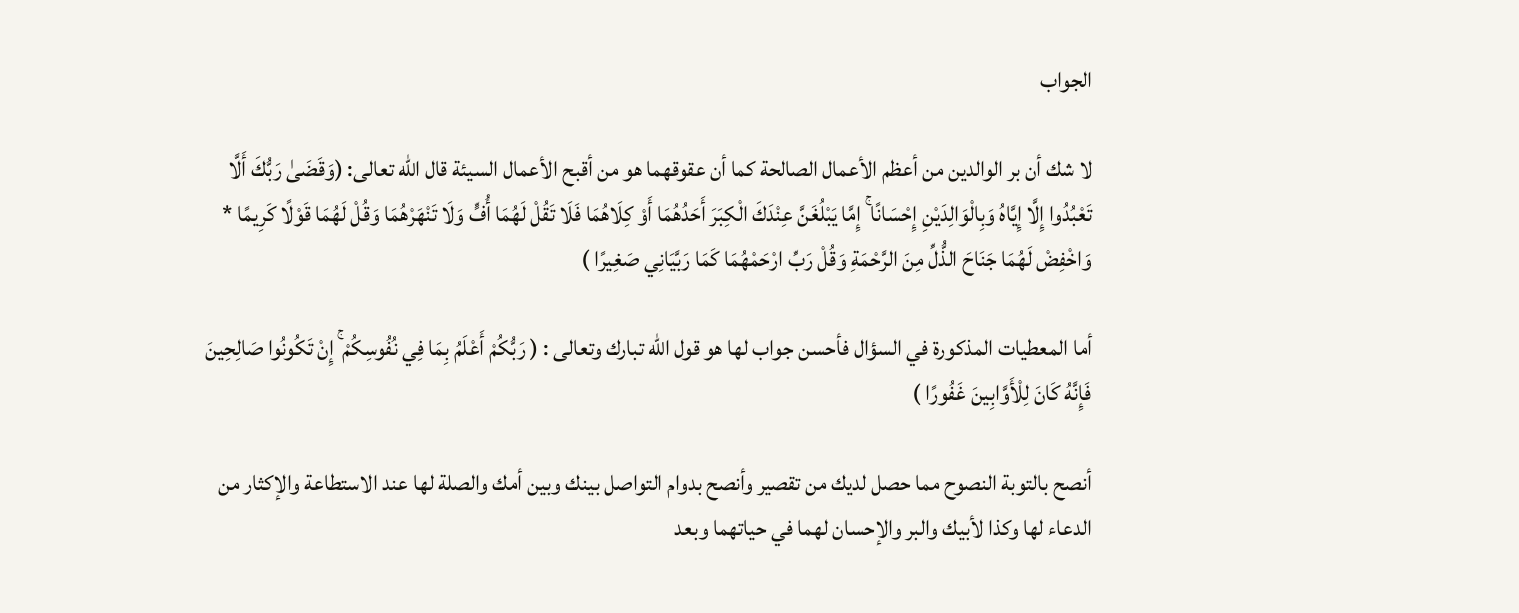الجواب

لا شك أن بر الوالدين من أعظم الأعمال الصالحة كما أن عقوقهما هو من أقبح الأعمال السيئة قال الله تعالى: (وَقَضَىٰ رَبُّكَ أَلَّا تَعْبُدُوا إِلَّا إِيَّاهُ وَبِالْوَالِدَيْنِ إِحْسَانًا ۚ إِمَّا يَبْلُغَنَّ عِنْدَكَ الْكِبَرَ أَحَدُهُمَا أَوْ كِلَاهُمَا فَلَا تَقُلْ لَهُمَا أُفٍّ وَلَا تَنْهَرْهُمَا وَقُلْ لَهُمَا قَوْلًا كَرِيمًا * وَاخْفِضْ لَهُمَا جَنَاحَ الذُّلِّ مِنَ الرَّحْمَةِ وَقُلْ رَبِّ ارْحَمْهُمَا كَمَا رَبَّيَانِي صَغِيرًا )

أما المعطيات المذكورة في السؤال فأحسن جواب لها هو قول الله تبارك وتعالى : ( رَبُّكُمْ أَعْلَمُ بِمَا فِي نُفُوسِكُمْ ۚ إِنْ تَكُونُوا صَالِحِينَ فَإِنَّهُ كَانَ لِلْأَوَّابِينَ غَفُورًا )

أنصح بالتوبة النصوح مما حصل لديك من تقصير وأنصح بدوام التواصل بينك وبين أمك والصلة لها عند الاستطاعة والإكثار من الدعاء لها وكذا لأبيك والبر والإحسان لهما في حياتهما وبعد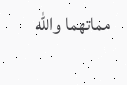مماتهما والله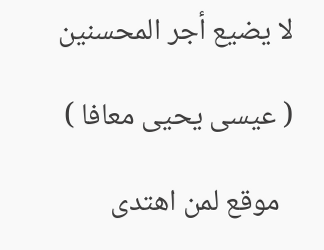لا يضيع أجر المحسنين

( عيسى يحيى معافا )

  موقع لمن اهتدى